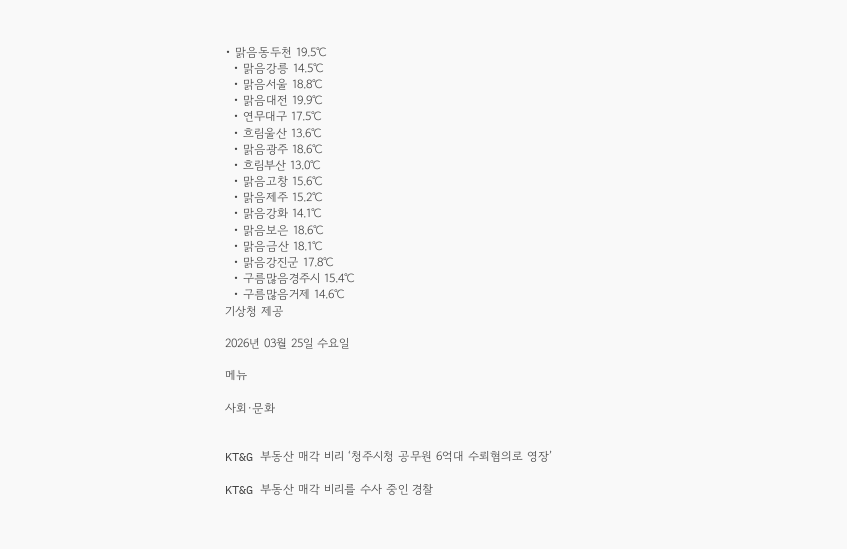• 맑음동두천 19.5℃
  • 맑음강릉 14.5℃
  • 맑음서울 18.8℃
  • 맑음대전 19.9℃
  • 연무대구 17.5℃
  • 흐림울산 13.6℃
  • 맑음광주 18.6℃
  • 흐림부산 13.0℃
  • 맑음고창 15.6℃
  • 맑음제주 15.2℃
  • 맑음강화 14.1℃
  • 맑음보은 18.6℃
  • 맑음금산 18.1℃
  • 맑음강진군 17.8℃
  • 구름많음경주시 15.4℃
  • 구름많음거제 14.6℃
기상청 제공

2026년 03월 25일 수요일

메뉴

사회·문화


KT&G 부동산 매각 비리 ‘청주시청 공무원 6억대 수뢰혐의로 영장’

KT&G 부동산 매각 비리를 수사 중인 경찰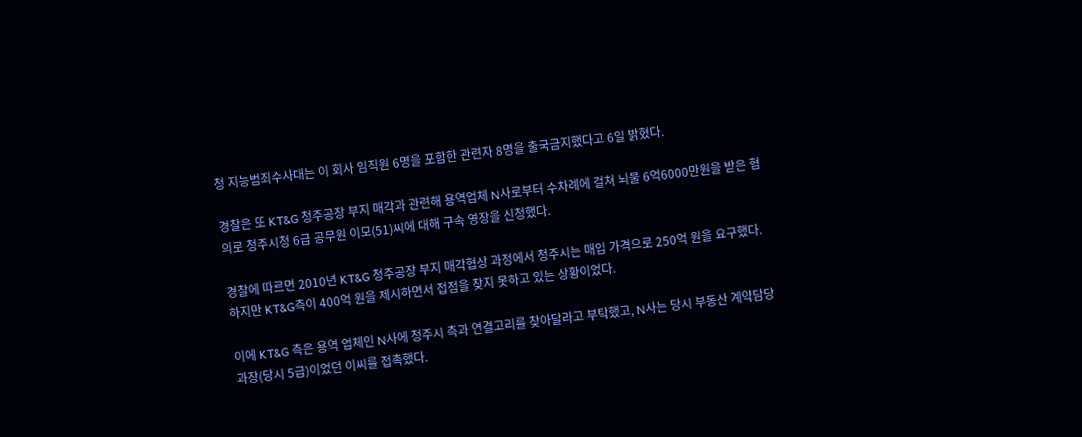청 지능범죄수사대는 이 회사 임직원 6명을 포함한 관련자 8명을 출국금지했다고 6일 밝혔다.

경찰은 또 KT&G 청주공장 부지 매각과 관련해 용역업체 N사로부터 수차례에 걸쳐 뇌물 6억6000만원을 받은 혐의로 청주시청 6급 공무원 이모(51)씨에 대해 구속 영장을 신청했다.

경찰에 따르면 2010년 KT&G 청주공장 부지 매각협상 과정에서 청주시는 매입 가격으로 250억 원을 요구했다. 하지만 KT&G측이 400억 원을 제시하면서 접점을 찾지 못하고 있는 상황이었다.

이에 KT&G 측은 용역 업체인 N사에 청주시 측과 연결고리를 찾아달라고 부탁했고, N사는 당시 부동산 계약담당 과장(당시 5급)이었던 이씨를 접촉했다.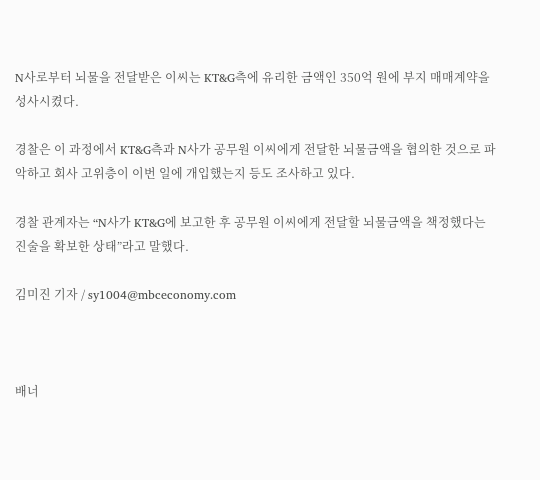N사로부터 뇌물을 전달받은 이씨는 KT&G측에 유리한 금액인 350억 원에 부지 매매계약을 성사시켰다.

경찰은 이 과정에서 KT&G측과 N사가 공무원 이씨에게 전달한 뇌물금액을 협의한 것으로 파악하고 회사 고위층이 이번 일에 개입했는지 등도 조사하고 있다.

경찰 관계자는 “N사가 KT&G에 보고한 후 공무원 이씨에게 전달할 뇌물금액을 책정했다는 진술을 확보한 상태”라고 말했다.

김미진 기자 / sy1004@mbceconomy.com



배너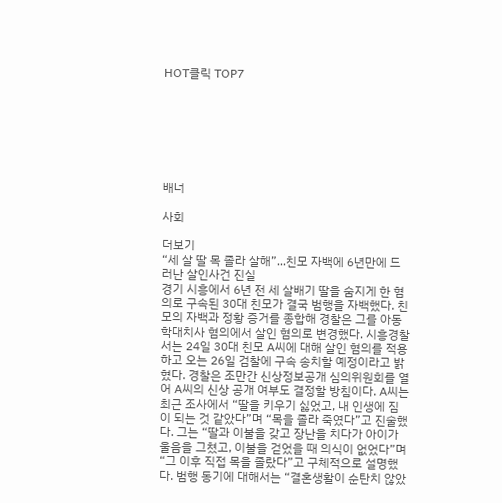HOT클릭 TOP7







배너

사회

더보기
“세 살 딸 목 졸라 살해”...친모 자백에 6년만에 드러난 살인사건 진실
경기 시흥에서 6년 전 세 살배기 딸을 숨지게 한 혐의로 구속된 30대 친모가 결국 범행을 자백했다. 친모의 자백과 정황 증거를 종합해 경찰은 그를 아동학대치사 혐의에서 살인 혐의로 변경했다. 시흥경찰서는 24일 30대 친모 A씨에 대해 살인 혐의를 적용하고 오는 26일 검찰에 구속 송치할 예정이라고 밝혔다. 경찰은 조만간 신상정보공개 심의위원회를 열어 A씨의 신상 공개 여부도 결정할 방침이다. A씨는 최근 조사에서 “딸을 키우기 싫었고, 내 인생에 짐이 되는 것 같았다”며 “목을 졸라 죽였다”고 진술했다. 그는 “딸과 이불을 갖고 장난을 치다가 아이가 울음을 그쳤고, 이불을 걷었을 때 의식이 없었다”며 “그 이후 직접 목을 졸랐다”고 구체적으로 설명했다. 범행 동기에 대해서는 “결혼생활이 순탄치 않았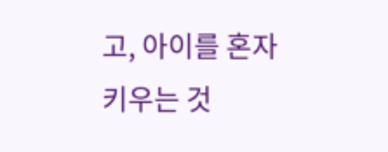고, 아이를 혼자 키우는 것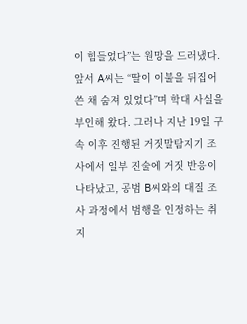이 힘들었다”는 원망을 드러냈다. 앞서 A씨는 “딸이 이불을 뒤집어쓴 채 숨져 있었다”며 학대 사실을 부인해 왔다. 그러나 지난 19일 구속 이후 진행된 거짓말탐지기 조사에서 일부 진술에 거짓 반응이 나타났고, 공범 B씨와의 대질 조사 과정에서 범행을 인정하는 취지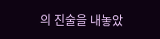의 진술을 내놓았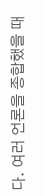다. 여러 언론을 종합했을 때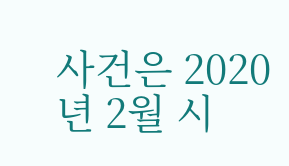사건은 2020년 2월 시